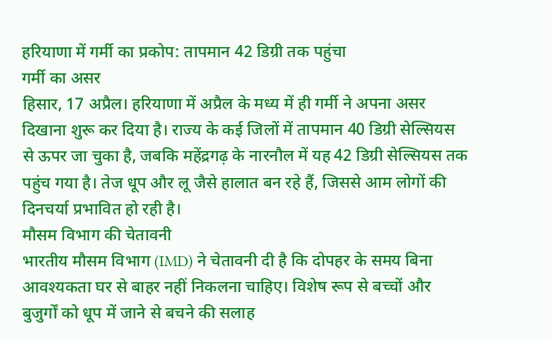हरियाणा में गर्मी का प्रकोप: तापमान 42 डिग्री तक पहुंचा
गर्मी का असर
हिसार, 17 अप्रैल। हरियाणा में अप्रैल के मध्य में ही गर्मी ने अपना असर दिखाना शुरू कर दिया है। राज्य के कई जिलों में तापमान 40 डिग्री सेल्सियस से ऊपर जा चुका है, जबकि महेंद्रगढ़ के नारनौल में यह 42 डिग्री सेल्सियस तक पहुंच गया है। तेज धूप और लू जैसे हालात बन रहे हैं, जिससे आम लोगों की दिनचर्या प्रभावित हो रही है।
मौसम विभाग की चेतावनी
भारतीय मौसम विभाग (IMD) ने चेतावनी दी है कि दोपहर के समय बिना आवश्यकता घर से बाहर नहीं निकलना चाहिए। विशेष रूप से बच्चों और बुजुर्गों को धूप में जाने से बचने की सलाह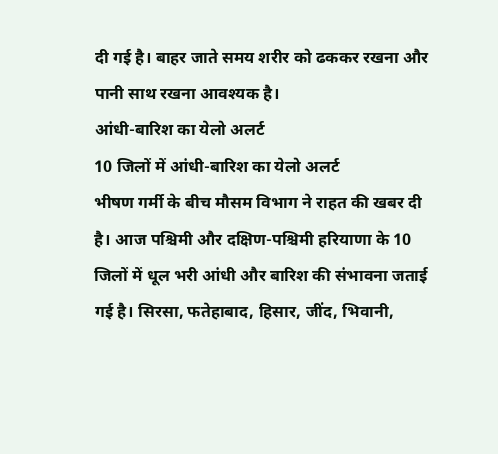दी गई है। बाहर जाते समय शरीर को ढककर रखना और पानी साथ रखना आवश्यक है।
आंधी-बारिश का येलो अलर्ट
10 जिलों में आंधी-बारिश का येलो अलर्ट
भीषण गर्मी के बीच मौसम विभाग ने राहत की खबर दी है। आज पश्चिमी और दक्षिण-पश्चिमी हरियाणा के 10 जिलों में धूल भरी आंधी और बारिश की संभावना जताई गई है। सिरसा, फतेहाबाद, हिसार, जींद, भिवानी,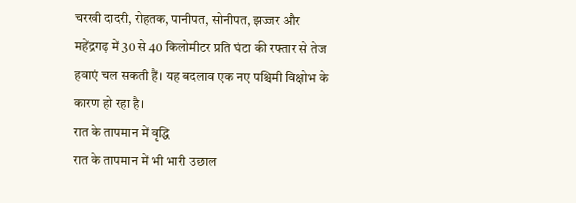चरखी दादरी, रोहतक, पानीपत, सोनीपत, झज्जर और महेंद्रगढ़ में 30 से 40 किलोमीटर प्रति घंटा की रफ्तार से तेज हवाएं चल सकती हैं। यह बदलाव एक नए पश्चिमी विक्षोभ के कारण हो रहा है।
रात के तापमान में वृद्धि
रात के तापमान में भी भारी उछाल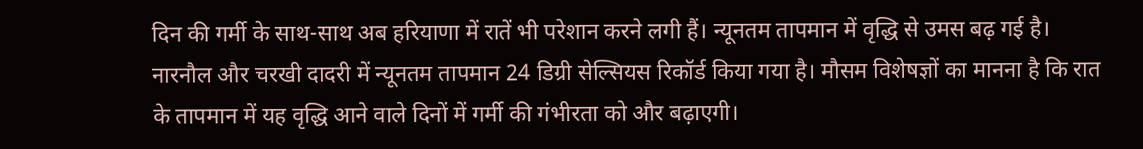दिन की गर्मी के साथ-साथ अब हरियाणा में रातें भी परेशान करने लगी हैं। न्यूनतम तापमान में वृद्धि से उमस बढ़ गई है। नारनौल और चरखी दादरी में न्यूनतम तापमान 24 डिग्री सेल्सियस रिकॉर्ड किया गया है। मौसम विशेषज्ञों का मानना है कि रात के तापमान में यह वृद्धि आने वाले दिनों में गर्मी की गंभीरता को और बढ़ाएगी।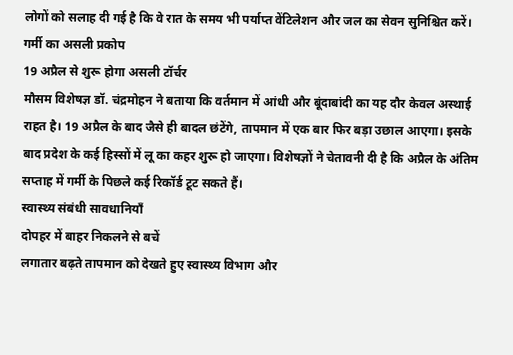लोगों को सलाह दी गई है कि वे रात के समय भी पर्याप्त वेंटिलेशन और जल का सेवन सुनिश्चित करें।
गर्मी का असली प्रकोप
19 अप्रैल से शुरू होगा असली टॉर्चर
मौसम विशेषज्ञ डॉ. चंद्रमोहन ने बताया कि वर्तमान में आंधी और बूंदाबांदी का यह दौर केवल अस्थाई राहत है। 19 अप्रैल के बाद जैसे ही बादल छंटेंगे, तापमान में एक बार फिर बड़ा उछाल आएगा। इसके बाद प्रदेश के कई हिस्सों में लू का कहर शुरू हो जाएगा। विशेषज्ञों ने चेतावनी दी है कि अप्रैल के अंतिम सप्ताह में गर्मी के पिछले कई रिकॉर्ड टूट सकते हैं।
स्वास्थ्य संबंधी सावधानियाँ
दोपहर में बाहर निकलने से बचें
लगातार बढ़ते तापमान को देखते हुए स्वास्थ्य विभाग और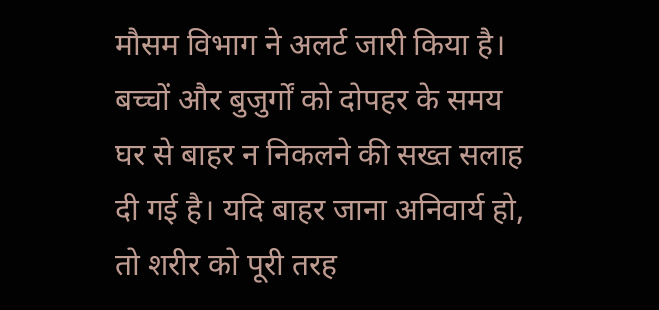मौसम विभाग ने अलर्ट जारी किया है। बच्चों और बुजुर्गों को दोपहर के समय घर से बाहर न निकलने की सख्त सलाह दी गई है। यदि बाहर जाना अनिवार्य हो, तो शरीर को पूरी तरह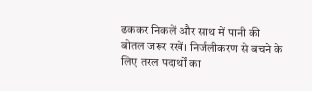ढककर निकलें और साथ में पानी की बोतल जरूर रखें। निर्जलीकरण से बचने के लिए तरल पदार्थों का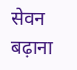सेवन बढ़ाना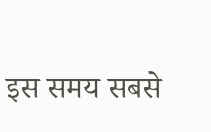इस समय सबसे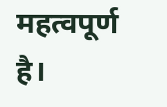महत्वपूर्ण है।